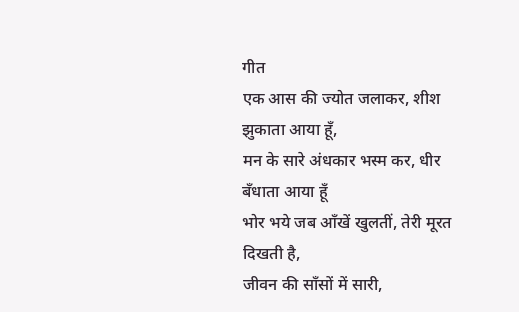गीत
एक आस की ज्योत जलाकर, शीश झुकाता आया हूँ,
मन के सारे अंधकार भस्म कर, धीर बँधाता आया हूँ
भोर भये जब आँखें खुलतीं, तेरी मूरत दिखती है,
जीवन की साँसों में सारी,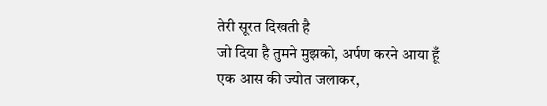तेरी सूरत दिखती है
जो दिया है तुमने मुझको, अर्पण करने आया हूँ
एक आस की ज्योत जलाकर,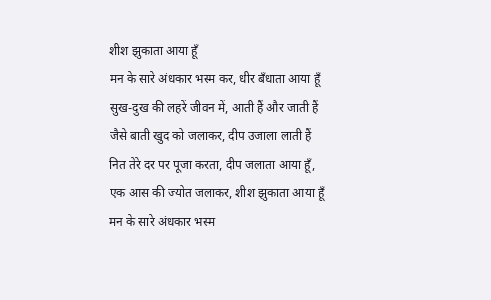शीश झुकाता आया हूँ
मन के सारे अंधकार भस्म कर, धीर बँधाता आया हूँ
सुख-दुख की लहरें जीवन में, आती हैं और जाती हैं
जैसे बाती खुद को जलाकर, दीप उजाला लाती हैं
नित तेरे दर पर पूजा करता, दीप जलाता आया हूँ,
एक आस की ज्योत जलाकर, शीश झुकाता आया हूँ
मन के सारे अंधकार भस्म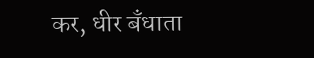कर, धीर बँधाता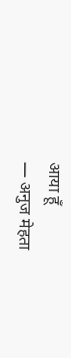आया हूँ
— अनुज मेहता